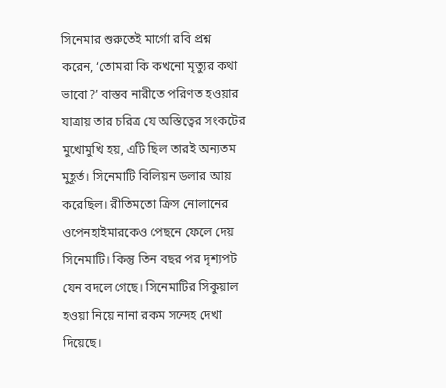সিনেমার শুরুতেই মার্গো রবি প্রশ্ন করেন, ‘তোমরা কি কখনো মৃত্যুর কথা ভাবো?’ বাস্তব নারীতে পরিণত হওয়ার যাত্রায় তার চরিত্র যে অস্তিত্বের সংকটের মুখোমুখি হয়, এটি ছিল তারই অন্যতম মুহূর্ত। সিনেমাটি বিলিয়ন ডলার আয় করেছিল। রীতিমতো ক্রিস নোলানের ওপেনহাইমারকেও পেছনে ফেলে দেয় সিনেমাটি। কিন্তু তিন বছর পর দৃশ্যপট যেন বদলে গেছে। সিনেমাটির সিকুয়াল হওয়া নিয়ে নানা রকম সন্দেহ দেখা দিয়েছে।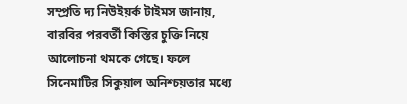সম্প্রতি দ্য নিউইয়র্ক টাইমস জানায়, বারবির পরবর্তী কিস্তির চুক্তি নিয়ে আলোচনা থমকে গেছে। ফলে সিনেমাটির সিকুয়াল অনিশ্চয়তার মধ্যে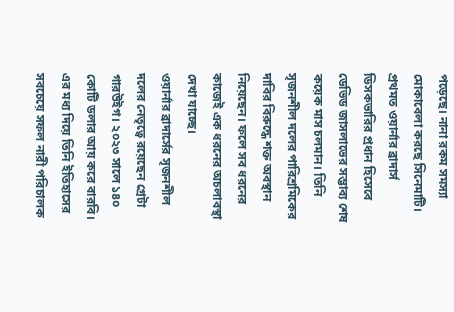পড়েছে। নানা রকম সমস্যা মোকাবেলা করছে সিনেমাটি। প্রথমত ওয়ার্নার ব্রাদার্স ডিসকভারির প্রধান হিসেবে ডেভিড জাসলাভের সম্ভাব্য শেষ কয়েক মাস চলমান। তিনি সৃজনশীল দলের পারিশ্রমিকের দাবির বিরুদ্ধে শক্ত অবস্থান নিয়েছেন। ফলে সব ধরনের কাজেই এক ধরনের অচলাবস্থা দেখা যাচ্ছে।
ওয়ার্নার ব্রাদার্সের সৃজনশীল দলের নেতৃত্বে রয়েছেন গ্রেটা গারউইগ। ২০২৩ সালে ১৪০ কোটি ডলার আয় করে বারবি। এর মধ্য দিয়ে তিনি ইতিহাসের সবচেয়ে সফল নারী পরিচালক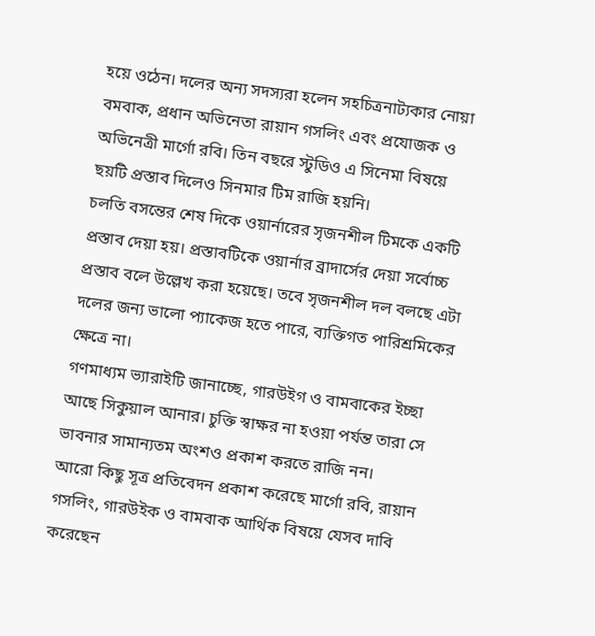হয়ে ওঠেন। দলের অন্য সদস্যরা হলেন সহচিত্রনাট্যকার নোয়া বমবাক, প্রধান অভিনেতা রায়ান গসলিং এবং প্রযোজক ও অভিনেত্রী মার্গো রবি। তিন বছরে স্টুডিও এ সিনেমা বিষয়ে ছয়টি প্রস্তাব দিলেও সিনমার টিম রাজি হয়নি।
চলতি বসন্তের শেষ দিকে ওয়ার্নারের সৃজনশীল টিমকে একটি প্রস্তাব দেয়া হয়। প্রস্তাবটিকে ওয়ার্নার ব্রাদার্সের দেয়া সর্বোচ্চ প্রস্তাব বলে উল্লেখ করা হয়েছে। তবে সৃজনশীল দল বলছে এটা দলের জন্য ভালো প্যাকেজ হতে পারে, ব্যক্তিগত পারিশ্রমিকের ক্ষেত্রে না।
গণমাধ্যম ভ্যারাইটি জানাচ্ছে, গারউইগ ও বামবাকের ইচ্ছা আছে সিকুয়াল আনার। চুক্তি স্বাক্ষর না হওয়া পর্যন্ত তারা সে ভাবনার সামান্যতম অংশও প্রকাশ করতে রাজি নন।
আরো কিছু সূত্র প্রতিবেদন প্রকাশ করেছে মার্গো রবি, রায়ান গসলিং, গারউইক ও বামবাক আর্থিক বিষয়ে যেসব দাবি করেছেন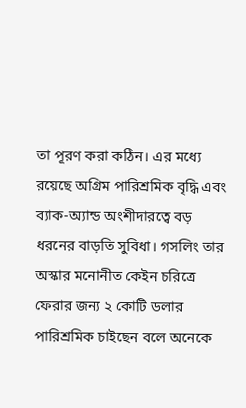তা পূরণ করা কঠিন। এর মধ্যে রয়েছে অগ্রিম পারিশ্রমিক বৃদ্ধি এবং ব্যাক-অ্যান্ড অংশীদারত্বে বড় ধরনের বাড়তি সুবিধা। গসলিং তার অস্কার মনোনীত কেইন চরিত্রে ফেরার জন্য ২ কোটি ডলার পারিশ্রমিক চাইছেন বলে অনেকে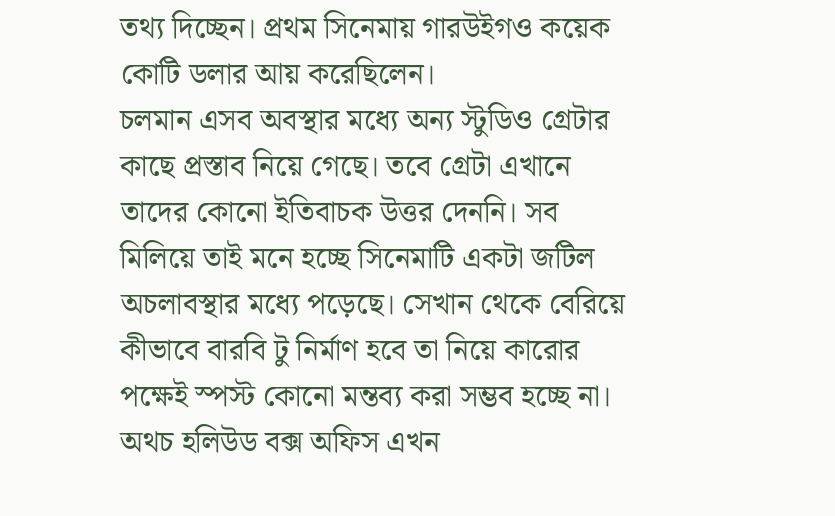তথ্য দিচ্ছেন। প্রথম সিনেমায় গারউইগও কয়েক কোটি ডলার আয় করেছিলেন।
চলমান এসব অবস্থার মধ্যে অন্য স্টুডিও গ্রেটার কাছে প্রস্তাব নিয়ে গেছে। তবে গ্রেটা এখানে তাদের কোনো ইতিবাচক উত্তর দেননি। সব মিলিয়ে তাই মনে হচ্ছে সিনেমাটি একটা জটিল অচলাবস্থার মধ্যে পড়েছে। সেখান থেকে বেরিয়ে কীভাবে বারবি টু নির্মাণ হবে তা নিয়ে কারোর পক্ষেই স্পস্ট কোনো মন্তব্য করা সম্ভব হচ্ছে না।
অথচ হলিউড বক্স অফিস এখন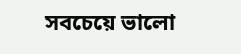সবচেয়ে ভালো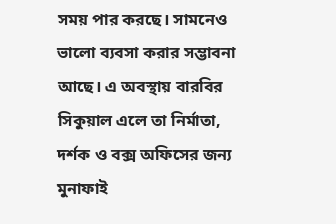সময় পার করছে। সামনেও ভালো ব্যবসা করার সম্ভাবনা আছে। এ অবস্থায় বারবির সিকুয়াল এলে তা নির্মাতা, দর্শক ও বক্স অফিসের জন্য মুনাফাই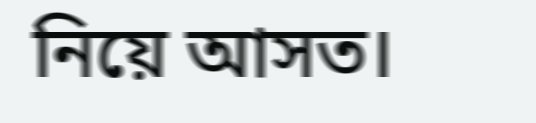নিয়ে আসত।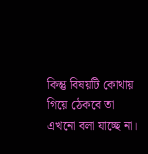কিন্তু বিষয়টি কোথায় গিয়ে ঠেকবে তা এখনো বলা যাচ্ছে না।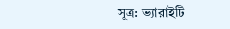সূত্র: ভ্যারাইটি